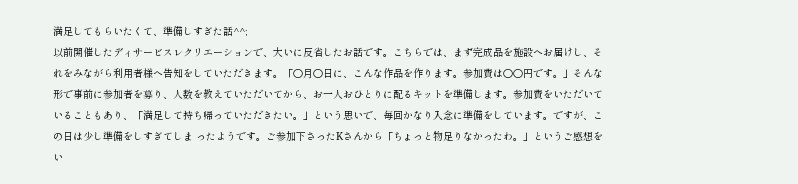満足してもらいたくて、準備しすぎた話^^;
以前開催したディサービスレクリエーションで、大いに反省したお話です。こちらでは、まず完成品を施設へお届けし、それをみながら利用者様へ告知をしていただきます。「〇月〇日に、こんな作品を作ります。参加費は〇〇円です。」そんな形で事前に参加者を募り、人数を教えていただいてから、お一人おひとりに配るキットを準備します。参加費をいただいていることもあり、「満足して持ち帰っていただきたい。」という思いで、毎回かなり入念に準備をしています。ですが、この日は少し準備をしすぎてしま ったようです。ご参加下さったKさんから「ちょっと物足りなかったわ。」というご感想をい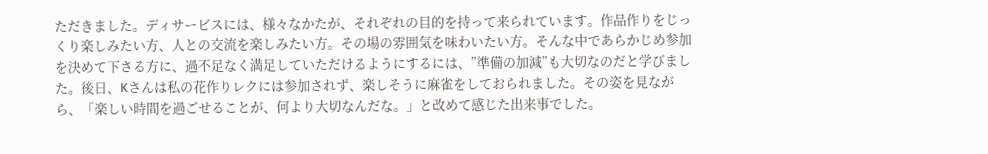ただきました。ディサービスには、様々なかたが、それぞれの目的を持って来られています。作品作りをじっくり楽しみたい方、人との交流を楽しみたい方。その場の雰囲気を味わいたい方。そんな中であらかじめ参加を決めて下さる方に、過不足なく満足していただけるようにするには、”準備の加減”も大切なのだと学びました。後日、Kさんは私の花作りレクには参加されず、楽しそうに麻雀をしておられました。その姿を見ながら、「楽しい時間を過ごせることが、何より大切なんだな。」と改めて感じた出来事でした。